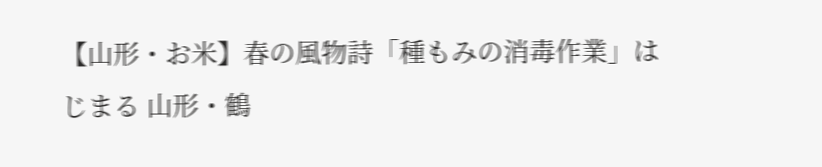【山形・お米】春の風物詩「種もみの消毒作業」はじまる 山形・鶴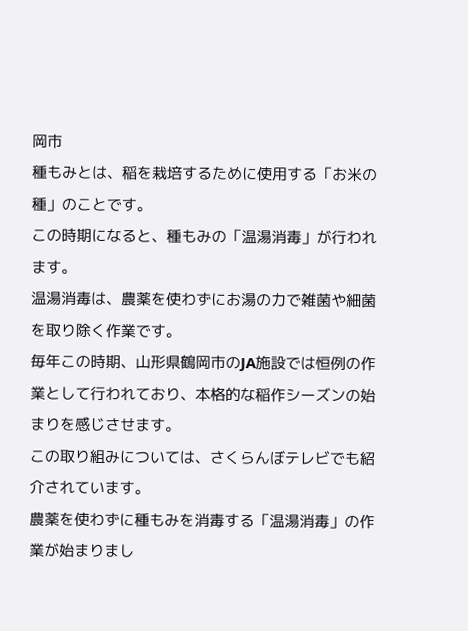岡市
種もみとは、稲を栽培するために使用する「お米の種」のことです。
この時期になると、種もみの「温湯消毒」が行われます。
温湯消毒は、農薬を使わずにお湯の力で雑菌や細菌を取り除く作業です。
毎年この時期、山形県鶴岡市のJA施設では恒例の作業として行われており、本格的な稲作シーズンの始まりを感じさせます。
この取り組みについては、さくらんぼテレビでも紹介されています。
農薬を使わずに種もみを消毒する「温湯消毒」の作業が始まりまし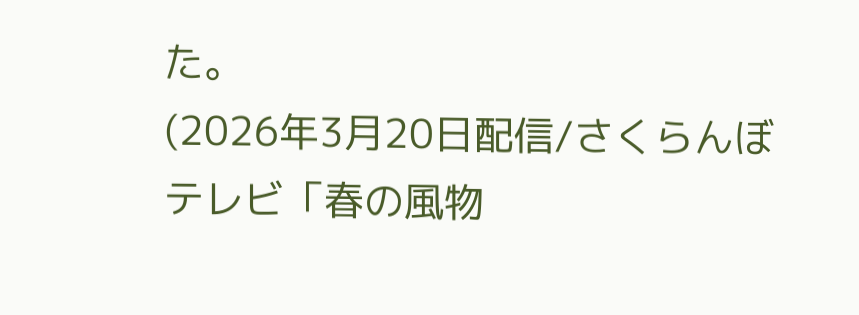た。
(2026年3月20日配信/さくらんぼテレビ「春の風物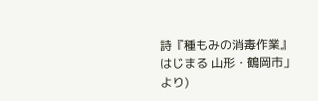詩『種もみの消毒作業』はじまる 山形・鶴岡市」より)